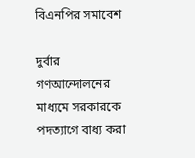বিএনপির সমাবেশ

দুর্বার গণআন্দোলনের মাধ্যমে সরকারকে পদত্যাগে বাধ্য করা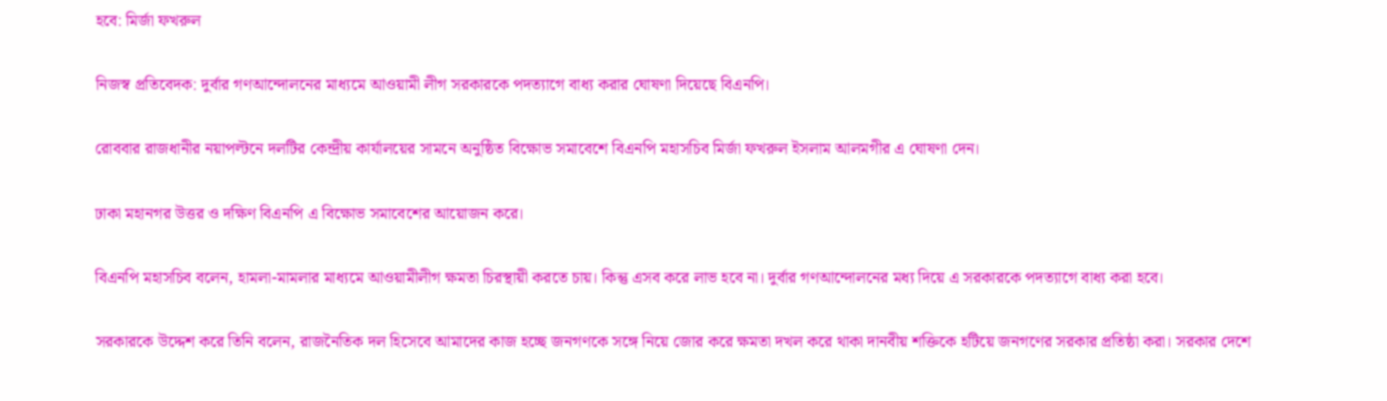হবে: মির্জা ফখরুল

নিজস্ব প্রতিবেদক: দুর্বার গণআন্দোলনের মাধ্যমে আওয়ামী লীগ সরকারকে পদত্যাগে বাধ্য করার ঘোষণা দিয়েছে বিএনপি।

রোববার রাজধানীর নয়াপল্টনে দলটির কেন্দ্রীয় কার্যালয়ের সামনে অনুষ্ঠিত বিক্ষোভ সমাবেশে বিএনপি মহাসচিব মির্জা ফখরুল ইসলাম আলমগীর এ ঘোষণা দেন।

ঢাকা মহানগর উত্তর ও দক্ষিণ বিএনপি এ বিক্ষোভ সমাবেশের আয়োজন করে।

বিএনপি মহাসচিব বলেন, হামলা-মামলার মাধ্যমে আওয়ামীলীগ ক্ষমতা চিরস্থায়ী করতে চায়। কিন্তু এসব করে লাভ হবে না। দুর্বার গণআন্দোলনের মধ্য দিয়ে এ সরকারকে পদত্যাগে বাধ্য করা হবে।

সরকারকে উদ্দেশ করে তিনি বলেন, রাজনৈতিক দল হিসেবে আমাদের কাজ হচ্ছে জনগণকে সঙ্গে নিয়ে জোর করে ক্ষমতা দখল করে থাকা দানবীয় শক্তিকে হটিয়ে জনগণের সরকার প্রতিষ্ঠা করা। সরকার দেশে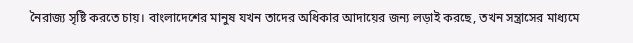নৈরাজ্য সৃষ্টি করতে চায়। বাংলাদেশের মানুষ যখন তাদের অধিকার আদায়ের জন্য লড়াই করছে, তখন সন্ত্রাসের মাধ্যমে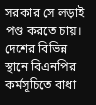সরকার সে লড়াই পণ্ড করতে চায়। দেশের বিভিন্ন স্থানে বিএনপির কর্মসূচিতে বাধা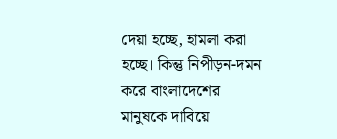দেয়া হচ্ছে, হামলা করা হচ্ছে। কিন্তু নিপীড়ন-দমন করে বাংলাদেশের মানুষকে দাবিয়ে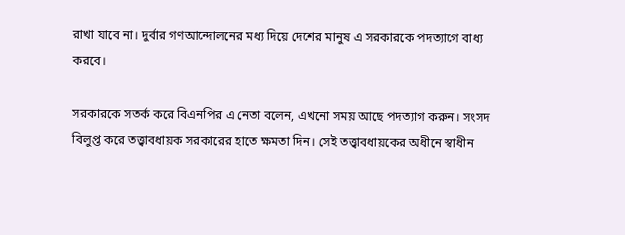রাখা যাবে না। দুর্বার গণআন্দোলনের মধ্য দিয়ে দেশের মানুষ এ সরকারকে পদত্যাগে বাধ্য করবে।

সরকারকে সতর্ক করে বিএনপির এ নেতা বলেন, এখনো সময় আছে পদত্যাগ করুন। সংসদ বিলুপ্ত করে তত্ত্বাবধায়ক সরকারের হাতে ক্ষমতা দিন। সেই তত্ত্বাবধায়কের অধীনে স্বাধীন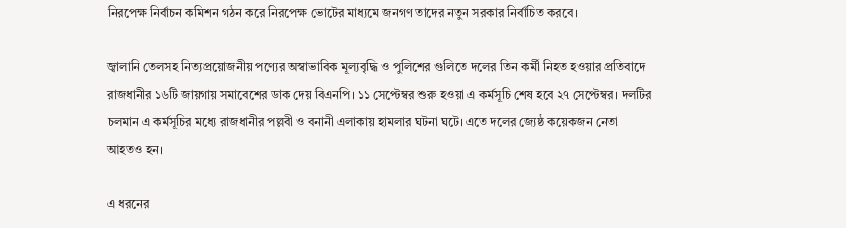নিরপেক্ষ নির্বাচন কমিশন গঠন করে নিরপেক্ষ ভোটের মাধ্যমে জনগণ তাদের নতুন সরকার নির্বাচিত করবে।

জ্বালানি তেলসহ নিত্যপ্রয়োজনীয় পণ্যের অস্বাভাবিক মূল্যবৃদ্ধি ও পুলিশের গুলিতে দলের তিন কর্মী নিহত হওয়ার প্রতিবাদে রাজধানীর ১৬টি জায়গায় সমাবেশের ডাক দেয় বিএনপি। ১১ সেপ্টেম্বর শুরু হওয়া এ কর্মসূচি শেষ হবে ২৭ সেপ্টেম্বর। দলটির চলমান এ কর্মসূচির মধ্যে রাজধানীর পল্লবী ও বনানী এলাকায় হামলার ঘটনা ঘটে। এতে দলের জ্যেষ্ঠ কয়েকজন নেতা আহতও হন।

এ ধরনের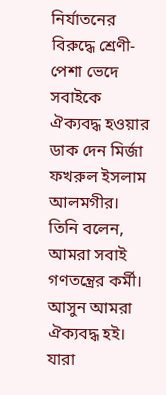নির্যাতনের বিরুদ্ধে শ্রেণী-পেশা ভেদে সবাইকে ঐক্যবদ্ধ হওয়ার ডাক দেন মির্জা ফখরুল ইসলাম আলমগীর। তিনি বলেন, আমরা সবাই গণতন্ত্রের কর্মী। আসুন আমরা ঐক্যবদ্ধ হই। যারা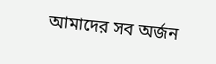আমাদের সব অর্জন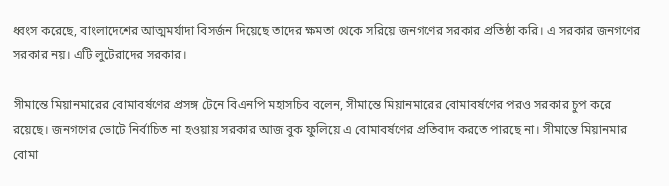ধ্বংস করেছে, বাংলাদেশের আত্মমর্যাদা বিসর্জন দিয়েছে তাদের ক্ষমতা থেকে সরিয়ে জনগণের সরকার প্রতিষ্ঠা করি। এ সরকার জনগণের সরকার নয়। এটি লুটেরাদের সরকার।

সীমান্তে মিয়ানমারের বোমাবর্ষণের প্রসঙ্গ টেনে বিএনপি মহাসচিব বলেন, সীমান্তে মিয়ানমারের বোমাবর্ষণের পরও সরকার চুপ করে রয়েছে। জনগণের ভোটে নির্বাচিত না হওয়ায় সরকার আজ বুক ফুলিয়ে এ বোমাবর্ষণের প্রতিবাদ করতে পারছে না। সীমান্তে মিয়ানমার বোমা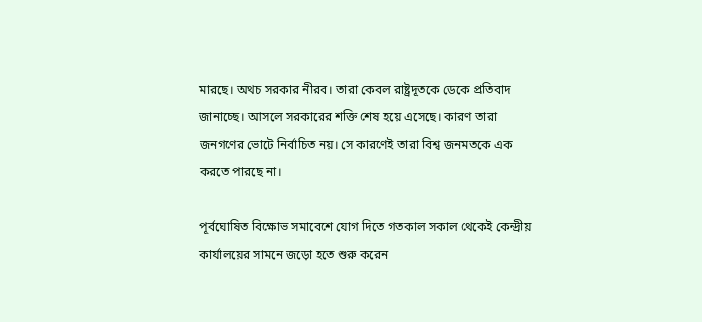মারছে। অথচ সরকার নীরব। তারা কেবল রাষ্ট্রদূতকে ডেকে প্রতিবাদ জানাচ্ছে। আসলে সরকারের শক্তি শেষ হয়ে এসেছে। কারণ তারা জনগণের ভোটে নির্বাচিত নয়। সে কারণেই তারা বিশ্ব জনমতকে এক করতে পারছে না।

পূর্বঘোষিত বিক্ষোভ সমাবেশে যোগ দিতে গতকাল সকাল থেকেই কেন্দ্রীয় কার্যালয়ের সামনে জড়ো হতে শুরু করেন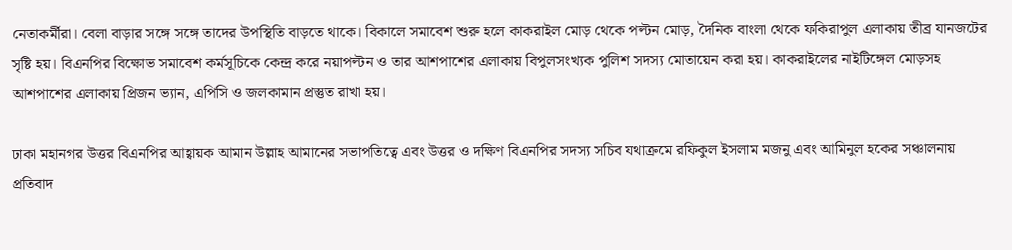নেতাকর্মীরা। বেলা বাড়ার সঙ্গে সঙ্গে তাদের উপস্থিতি বাড়তে থাকে। বিকালে সমাবেশ শুরু হলে কাকরাইল মোড় থেকে পল্টন মোড়, দৈনিক বাংলা থেকে ফকিরাপুল এলাকায় তীব্র যানজটের সৃষ্টি হয়। বিএনপির বিক্ষোভ সমাবেশ কর্মসূচিকে কেন্দ্র করে নয়াপল্টন ও তার আশপাশের এলাকায় বিপুলসংখ্যক পুলিশ সদস্য মোতায়েন করা হয়। কাকরাইলের নাইটিঙ্গেল মোড়সহ আশপাশের এলাকায় প্রিজন ভ্যান, এপিসি ও জলকামান প্রস্তুত রাখা হয়।

ঢাকা মহানগর উত্তর বিএনপির আহ্বায়ক আমান উল্লাহ আমানের সভাপতিত্বে এবং উত্তর ও দক্ষিণ বিএনপির সদস্য সচিব যথাক্রমে রফিকুল ইসলাম মজনু এবং আমিনুল হকের সঞ্চালনায় প্রতিবাদ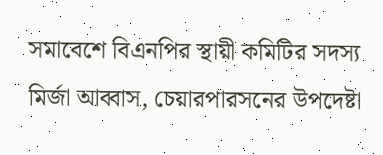সমাবেশে বিএনপির স্থায়ী কমিটির সদস্য মির্জা আব্বাস, চেয়ারপারসনের উপদেষ্টা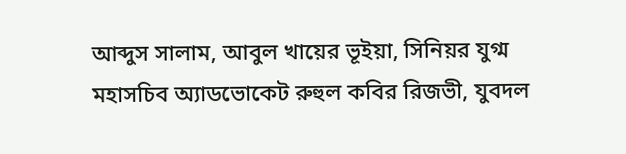আব্দুস সালাম, আবুল খায়ের ভূইয়া, সিনিয়র যুগ্ম মহাসচিব অ্যাডভোকেট রুহুল কবির রিজভী, যুবদল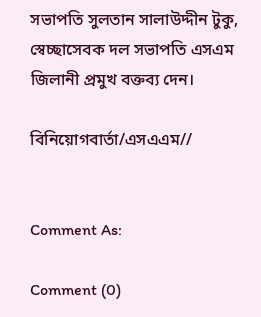সভাপতি সুলতান সালাউদ্দীন টুকু, স্বেচ্ছাসেবক দল সভাপতি এসএম জিলানী প্রমুখ বক্তব্য দেন।

বিনিয়োগবার্তা/এসএএম//


Comment As:

Comment (0)